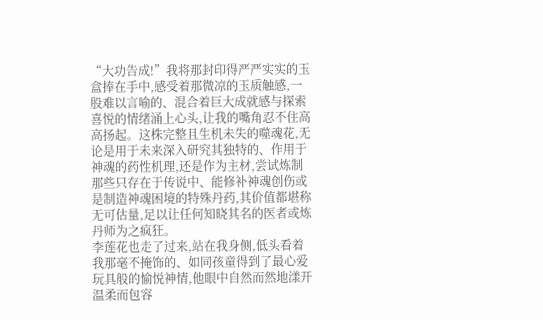“大功告成!”我将那封印得严严实实的玉盒捧在手中,感受着那微凉的玉质触感,一股难以言喻的、混合着巨大成就感与探索喜悦的情绪涌上心头,让我的嘴角忍不住高高扬起。这株完整且生机未失的噬魂花,无论是用于未来深入研究其独特的、作用于神魂的药性机理,还是作为主材,尝试炼制那些只存在于传说中、能修补神魂创伤或是制造神魂困境的特殊丹药,其价值都堪称无可估量,足以让任何知晓其名的医者或炼丹师为之疯狂。
李莲花也走了过来,站在我身侧,低头看着我那毫不掩饰的、如同孩童得到了最心爱玩具般的愉悦神情,他眼中自然而然地漾开温柔而包容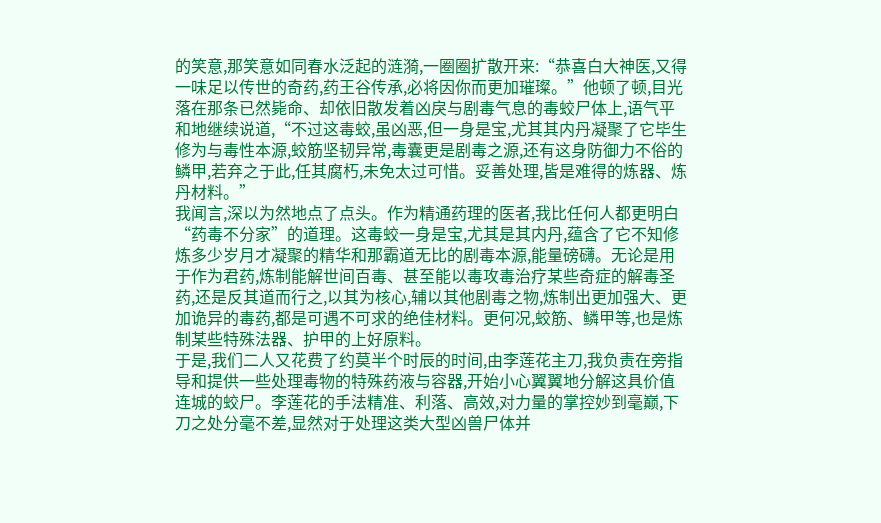的笑意,那笑意如同春水泛起的涟漪,一圈圈扩散开来:“恭喜白大神医,又得一味足以传世的奇药,药王谷传承,必将因你而更加璀璨。”他顿了顿,目光落在那条已然毙命、却依旧散发着凶戾与剧毒气息的毒蛟尸体上,语气平和地继续说道,“不过这毒蛟,虽凶恶,但一身是宝,尤其其内丹凝聚了它毕生修为与毒性本源,蛟筋坚韧异常,毒囊更是剧毒之源,还有这身防御力不俗的鳞甲,若弃之于此,任其腐朽,未免太过可惜。妥善处理,皆是难得的炼器、炼丹材料。”
我闻言,深以为然地点了点头。作为精通药理的医者,我比任何人都更明白“药毒不分家”的道理。这毒蛟一身是宝,尤其是其内丹,蕴含了它不知修炼多少岁月才凝聚的精华和那霸道无比的剧毒本源,能量磅礴。无论是用于作为君药,炼制能解世间百毒、甚至能以毒攻毒治疗某些奇症的解毒圣药,还是反其道而行之,以其为核心,辅以其他剧毒之物,炼制出更加强大、更加诡异的毒药,都是可遇不可求的绝佳材料。更何况,蛟筋、鳞甲等,也是炼制某些特殊法器、护甲的上好原料。
于是,我们二人又花费了约莫半个时辰的时间,由李莲花主刀,我负责在旁指导和提供一些处理毒物的特殊药液与容器,开始小心翼翼地分解这具价值连城的蛟尸。李莲花的手法精准、利落、高效,对力量的掌控妙到毫巅,下刀之处分毫不差,显然对于处理这类大型凶兽尸体并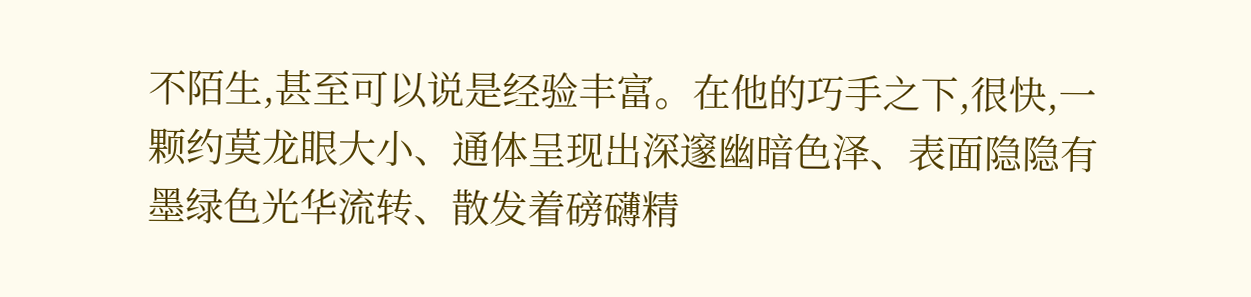不陌生,甚至可以说是经验丰富。在他的巧手之下,很快,一颗约莫龙眼大小、通体呈现出深邃幽暗色泽、表面隐隐有墨绿色光华流转、散发着磅礴精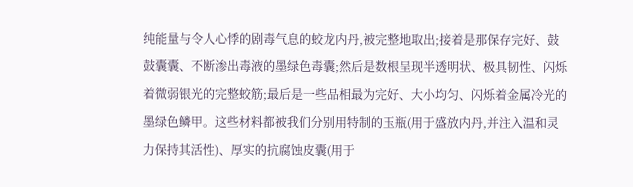纯能量与令人心悸的剧毒气息的蛟龙内丹,被完整地取出;接着是那保存完好、鼓鼓囊囊、不断渗出毒液的墨绿色毒囊;然后是数根呈现半透明状、极具韧性、闪烁着微弱银光的完整蛟筋;最后是一些品相最为完好、大小均匀、闪烁着金属冷光的墨绿色鳞甲。这些材料都被我们分别用特制的玉瓶(用于盛放内丹,并注入温和灵力保持其活性)、厚实的抗腐蚀皮囊(用于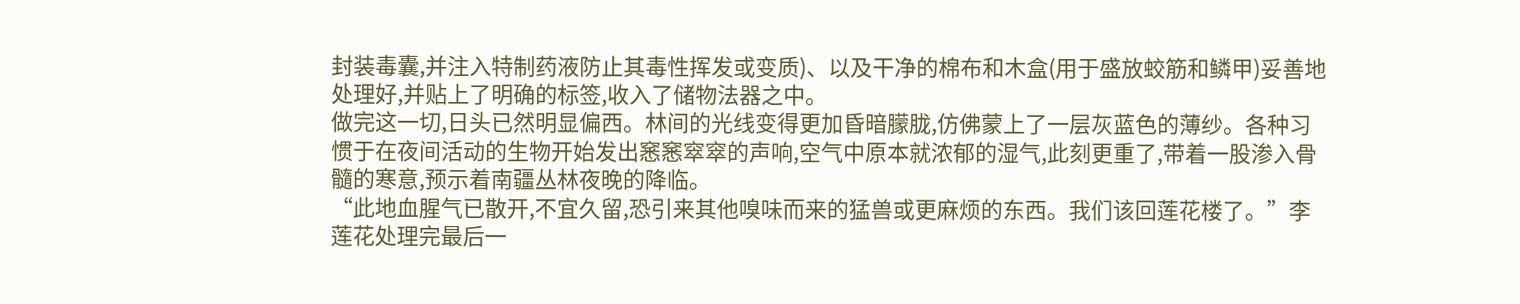封装毒囊,并注入特制药液防止其毒性挥发或变质)、以及干净的棉布和木盒(用于盛放蛟筋和鳞甲)妥善地处理好,并贴上了明确的标签,收入了储物法器之中。
做完这一切,日头已然明显偏西。林间的光线变得更加昏暗朦胧,仿佛蒙上了一层灰蓝色的薄纱。各种习惯于在夜间活动的生物开始发出窸窸窣窣的声响,空气中原本就浓郁的湿气,此刻更重了,带着一股渗入骨髓的寒意,预示着南疆丛林夜晚的降临。
“此地血腥气已散开,不宜久留,恐引来其他嗅味而来的猛兽或更麻烦的东西。我们该回莲花楼了。”李莲花处理完最后一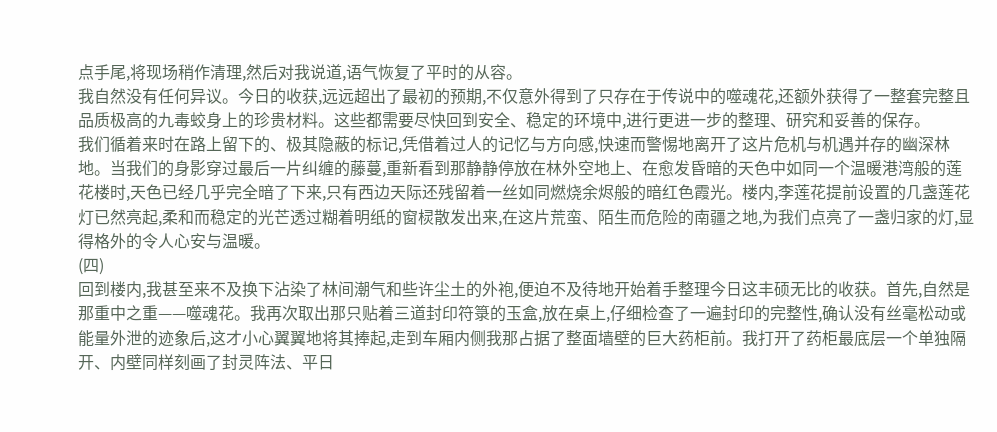点手尾,将现场稍作清理,然后对我说道,语气恢复了平时的从容。
我自然没有任何异议。今日的收获,远远超出了最初的预期,不仅意外得到了只存在于传说中的噬魂花,还额外获得了一整套完整且品质极高的九毒蛟身上的珍贵材料。这些都需要尽快回到安全、稳定的环境中,进行更进一步的整理、研究和妥善的保存。
我们循着来时在路上留下的、极其隐蔽的标记,凭借着过人的记忆与方向感,快速而警惕地离开了这片危机与机遇并存的幽深林地。当我们的身影穿过最后一片纠缠的藤蔓,重新看到那静静停放在林外空地上、在愈发昏暗的天色中如同一个温暖港湾般的莲花楼时,天色已经几乎完全暗了下来,只有西边天际还残留着一丝如同燃烧余烬般的暗红色霞光。楼内,李莲花提前设置的几盏莲花灯已然亮起,柔和而稳定的光芒透过糊着明纸的窗棂散发出来,在这片荒蛮、陌生而危险的南疆之地,为我们点亮了一盏归家的灯,显得格外的令人心安与温暖。
(四)
回到楼内,我甚至来不及换下沾染了林间潮气和些许尘土的外袍,便迫不及待地开始着手整理今日这丰硕无比的收获。首先,自然是那重中之重——噬魂花。我再次取出那只贴着三道封印符箓的玉盒,放在桌上,仔细检查了一遍封印的完整性,确认没有丝毫松动或能量外泄的迹象后,这才小心翼翼地将其捧起,走到车厢内侧我那占据了整面墙壁的巨大药柜前。我打开了药柜最底层一个单独隔开、内壁同样刻画了封灵阵法、平日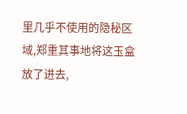里几乎不使用的隐秘区域,郑重其事地将这玉盒放了进去,